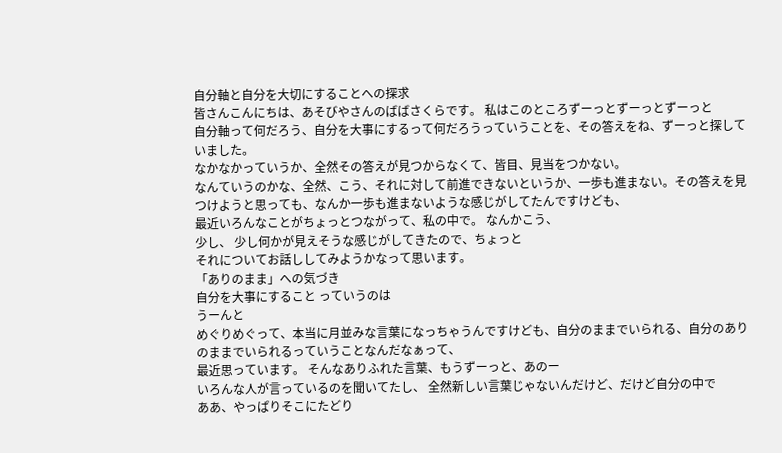自分軸と自分を大切にすることへの探求
皆さんこんにちは、あそびやさんのばばさくらです。 私はこのところずーっとずーっとずーっと
自分軸って何だろう、自分を大事にするって何だろうっていうことを、その答えをね、ずーっと探していました。
なかなかっていうか、全然その答えが見つからなくて、皆目、見当をつかない。
なんていうのかな、全然、こう、それに対して前進できないというか、一歩も進まない。その答えを見つけようと思っても、なんか一歩も進まないような感じがしてたんですけども、
最近いろんなことがちょっとつながって、私の中で。 なんかこう、
少し、 少し何かが見えそうな感じがしてきたので、ちょっと
それについてお話ししてみようかなって思います。
「ありのまま」への気づき
自分を大事にすること っていうのは
うーんと
めぐりめぐって、本当に月並みな言葉になっちゃうんですけども、自分のままでいられる、自分のありのままでいられるっていうことなんだなぁって、
最近思っています。 そんなありふれた言葉、もうずーっと、あのー
いろんな人が言っているのを聞いてたし、 全然新しい言葉じゃないんだけど、だけど自分の中で
ああ、やっぱりそこにたどり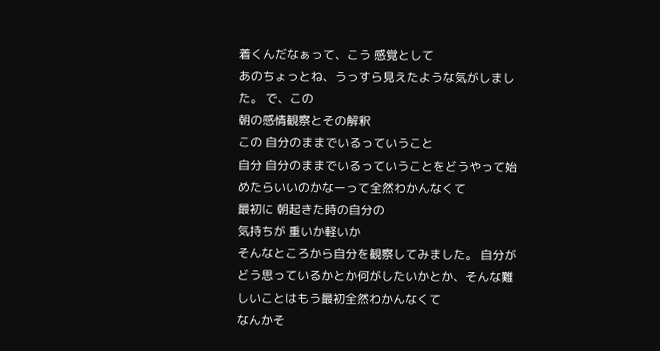着くんだなぁって、こう 感覚として
あのちょっとね、うっすら見えたような気がしました。 で、この
朝の感情観察とその解釈
この 自分のままでいるっていうこと
自分 自分のままでいるっていうことをどうやって始めたらいいのかなーって全然わかんなくて
最初に 朝起きた時の自分の
気持ちが 重いか軽いか
そんなところから自分を観察してみました。 自分が
どう思っているかとか何がしたいかとか、そんな難しいことはもう最初全然わかんなくて
なんかそ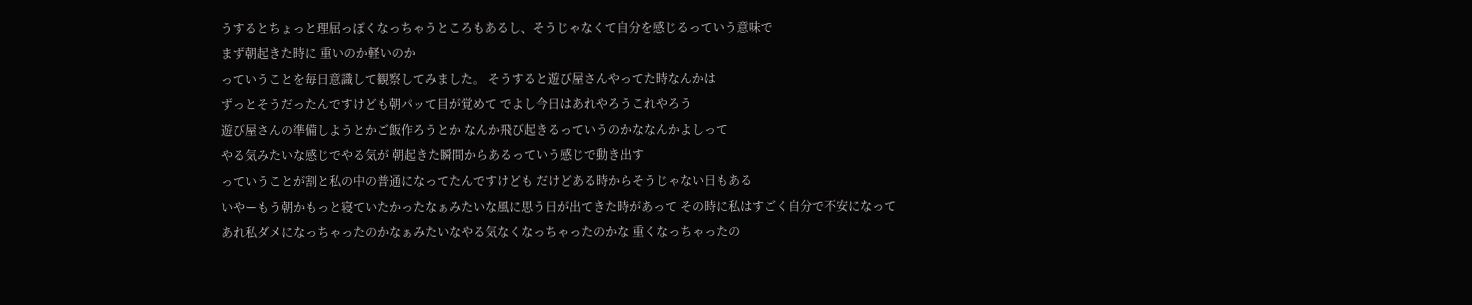うするとちょっと理屈っぽくなっちゃうところもあるし、そうじゃなくて自分を感じるっていう意味で
まず朝起きた時に 重いのか軽いのか
っていうことを毎日意識して観察してみました。 そうすると遊び屋さんやってた時なんかは
ずっとそうだったんですけども朝パッて目が覚めて でよし今日はあれやろうこれやろう
遊び屋さんの準備しようとかご飯作ろうとか なんか飛び起きるっていうのかななんかよしって
やる気みたいな感じでやる気が 朝起きた瞬間からあるっていう感じで動き出す
っていうことが割と私の中の普通になってたんですけども だけどある時からそうじゃない日もある
いやーもう朝かもっと寝ていたかったなぁみたいな風に思う日が出てきた時があって その時に私はすごく自分で不安になって
あれ私ダメになっちゃったのかなぁみたいなやる気なくなっちゃったのかな 重くなっちゃったの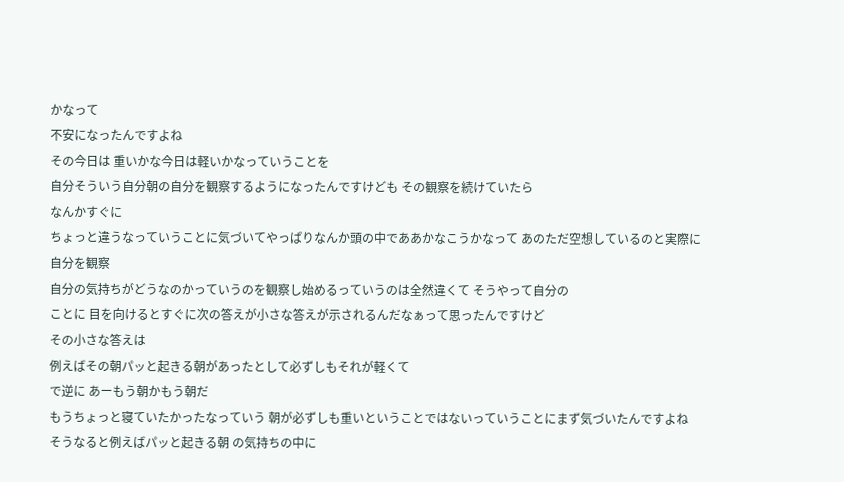かなって
不安になったんですよね
その今日は 重いかな今日は軽いかなっていうことを
自分そういう自分朝の自分を観察するようになったんですけども その観察を続けていたら
なんかすぐに
ちょっと違うなっていうことに気づいてやっぱりなんか頭の中でああかなこうかなって あのただ空想しているのと実際に自分を観察
自分の気持ちがどうなのかっていうのを観察し始めるっていうのは全然違くて そうやって自分の
ことに 目を向けるとすぐに次の答えが小さな答えが示されるんだなぁって思ったんですけど
その小さな答えは
例えばその朝パッと起きる朝があったとして必ずしもそれが軽くて
で逆に あーもう朝かもう朝だ
もうちょっと寝ていたかったなっていう 朝が必ずしも重いということではないっていうことにまず気づいたんですよね
そうなると例えばパッと起きる朝 の気持ちの中に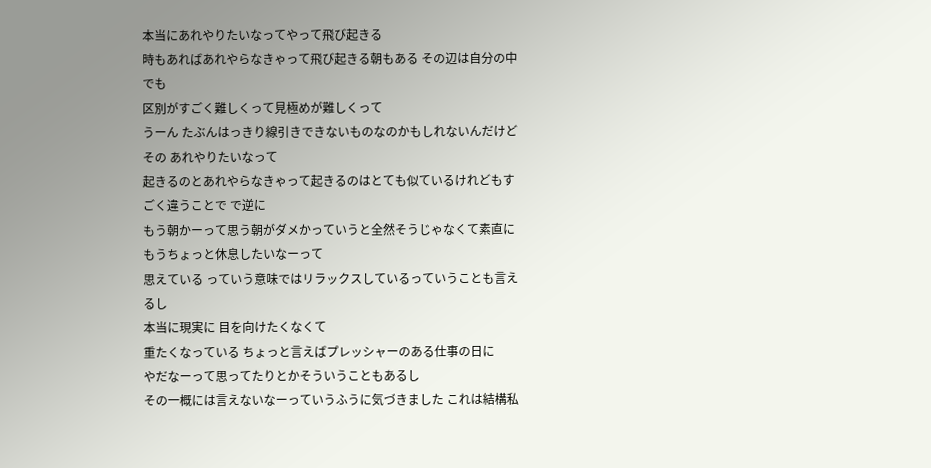本当にあれやりたいなってやって飛び起きる
時もあればあれやらなきゃって飛び起きる朝もある その辺は自分の中でも
区別がすごく難しくって見極めが難しくって
うーん たぶんはっきり線引きできないものなのかもしれないんだけど
その あれやりたいなって
起きるのとあれやらなきゃって起きるのはとても似ているけれどもすごく違うことで で逆に
もう朝かーって思う朝がダメかっていうと全然そうじゃなくて素直にもうちょっと休息したいなーって
思えている っていう意味ではリラックスしているっていうことも言えるし
本当に現実に 目を向けたくなくて
重たくなっている ちょっと言えばプレッシャーのある仕事の日に
やだなーって思ってたりとかそういうこともあるし
その一概には言えないなーっていうふうに気づきました これは結構私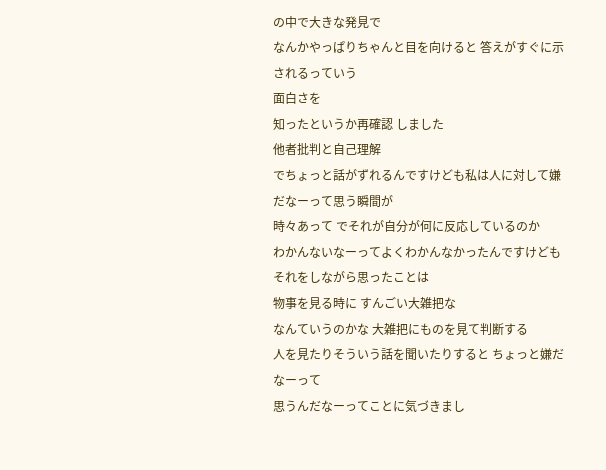の中で大きな発見で
なんかやっぱりちゃんと目を向けると 答えがすぐに示されるっていう
面白さを
知ったというか再確認 しました
他者批判と自己理解
でちょっと話がずれるんですけども私は人に対して嫌だなーって思う瞬間が
時々あって でそれが自分が何に反応しているのか
わかんないなーってよくわかんなかったんですけども それをしながら思ったことは
物事を見る時に すんごい大雑把な
なんていうのかな 大雑把にものを見て判断する
人を見たりそういう話を聞いたりすると ちょっと嫌だなーって
思うんだなーってことに気づきまし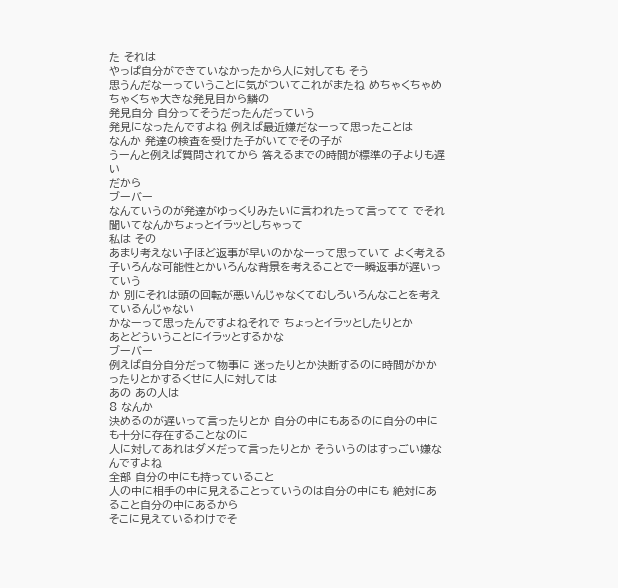た それは
やっぱ自分ができていなかったから人に対しても そう
思うんだなーっていうことに気がついてこれがまたね めちゃくちゃめちゃくちゃ大きな発見目から鱗の
発見自分 自分ってそうだったんだっていう
発見になったんですよね 例えば最近嫌だなーって思ったことは
なんか 発達の検査を受けた子がいてでその子が
うーんと例えば質問されてから 答えるまでの時間が標準の子よりも遅い
だから
ブーバー
なんていうのが発達がゆっくりみたいに言われたって言ってて でそれ聞いてなんかちょっとイラッとしちゃって
私は その
あまり考えない子ほど返事が早いのかなーって思っていて よく考える子いろんな可能性とかいろんな背景を考えることで一瞬返事が遅いっていう
か 別にそれは頭の回転が悪いんじゃなくてむしろいろんなことを考えているんじゃない
かなーって思ったんですよねそれで ちょっとイラッとしたりとか
あとどういうことにイラッとするかな
ブーバー
例えば自分自分だって物事に 迷ったりとか決断するのに時間がかかったりとかするくせに人に対しては
あの あの人は
8 なんか
決めるのが遅いって言ったりとか 自分の中にもあるのに自分の中にも十分に存在することなのに
人に対してあれはダメだって言ったりとか そういうのはすっごい嫌なんですよね
全部 自分の中にも持っていること
人の中に相手の中に見えることっていうのは自分の中にも 絶対にあること自分の中にあるから
そこに見えているわけでそ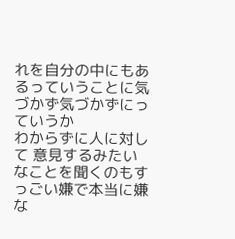れを自分の中にもあるっていうことに気づかず気づかずにっていうか
わからずに人に対して 意見するみたいなことを聞くのもすっごい嫌で本当に嫌な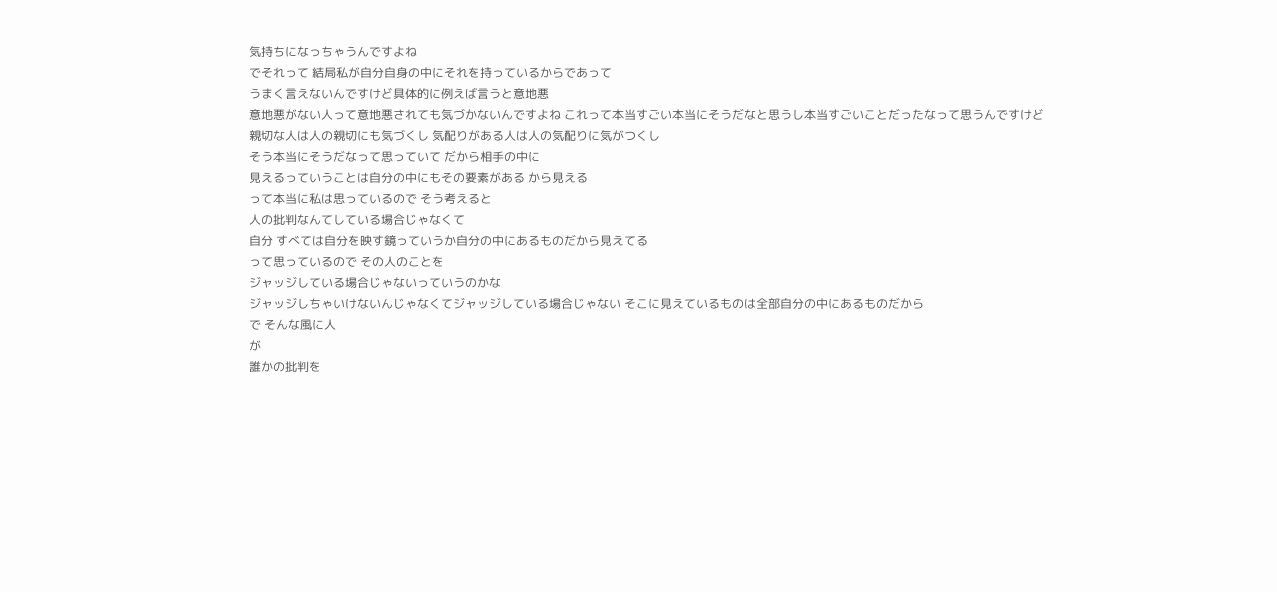気持ちになっちゃうんですよね
でそれって 結局私が自分自身の中にそれを持っているからであって
うまく言えないんですけど具体的に例えば言うと意地悪
意地悪がない人って意地悪されても気づかないんですよね これって本当すごい本当にそうだなと思うし本当すごいことだったなって思うんですけど
親切な人は人の親切にも気づくし 気配りがある人は人の気配りに気がつくし
そう本当にそうだなって思っていて だから相手の中に
見えるっていうことは自分の中にもその要素がある から見える
って本当に私は思っているので そう考えると
人の批判なんてしている場合じゃなくて
自分 すべては自分を映す鏡っていうか自分の中にあるものだから見えてる
って思っているので その人のことを
ジャッジしている場合じゃないっていうのかな
ジャッジしちゃいけないんじゃなくてジャッジしている場合じゃない そこに見えているものは全部自分の中にあるものだから
で そんな風に人
が
誰かの批判を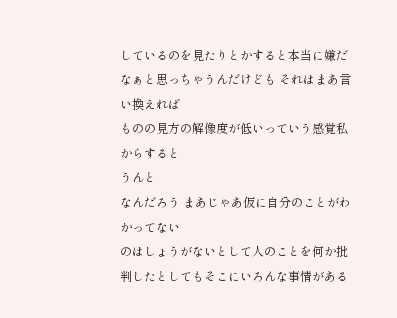しているのを見たりとかすると本当に嫌だなぁと思っちゃうんだけども それはまあ言い換えれば
ものの見方の解像度が低いっていう感覚私からすると
うんと
なんだろう まあじゃあ仮に自分のことがわかってない
のはしょうがないとして人のことを何か批判したとしてもそこにいろんな事情がある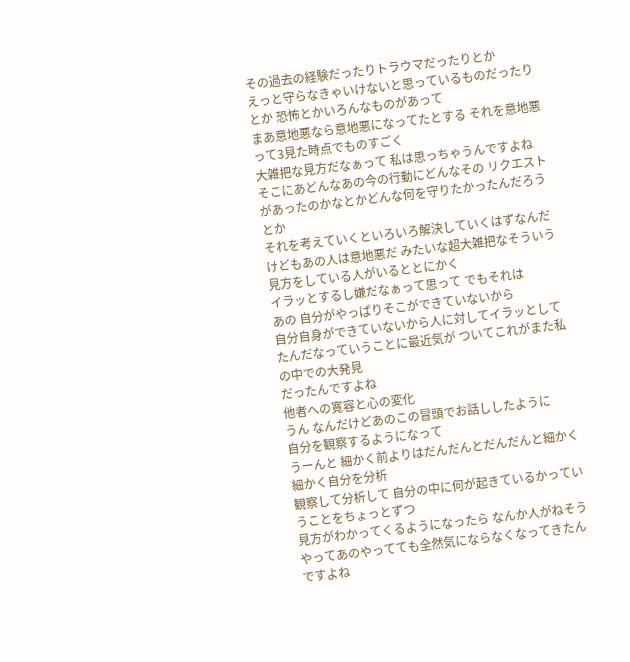その過去の経験だったりトラウマだったりとか
えっと守らなきゃいけないと思っているものだったりとか 恐怖とかいろんなものがあって
まあ意地悪なら意地悪になってたとする それを意地悪って3見た時点でものすごく
大雑把な見方だなぁって 私は思っちゃうんですよね
そこにあどんなあの今の行動にどんなその リクエストがあったのかなとかどんな何を守りたかったんだろうとか
それを考えていくといろいろ解決していくはずなんだけどもあの人は意地悪だ みたいな超大雑把なそういう見方をしている人がいるととにかく
イラッとするし嫌だなぁって思って でもそれは
あの 自分がやっぱりそこができていないから
自分自身ができていないから人に対してイラッとしてたんだなっていうことに最近気が ついてこれがまた私の中での大発見
だったんですよね
他者への寛容と心の変化
うん なんだけどあのこの冒頭でお話ししたように
自分を観察するようになって
うーんと 細かく前よりはだんだんとだんだんと細かく細かく自分を分析
観察して分析して 自分の中に何が起きているかっていうことをちょっとずつ
見方がわかってくるようになったら なんか人がねそうやってあのやってても全然気にならなくなってきたんですよね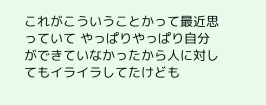これがこういうことかって最近思っていて やっぱりやっぱり自分ができていなかったから人に対してもイライラしてたけども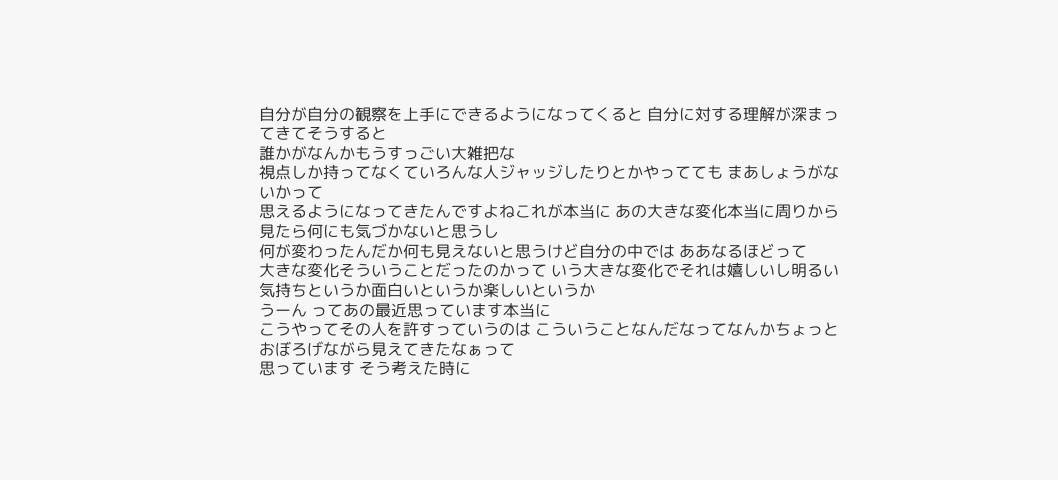自分が自分の観察を上手にできるようになってくると 自分に対する理解が深まってきてそうすると
誰かがなんかもうすっごい大雑把な
視点しか持ってなくていろんな人ジャッジしたりとかやってても まあしょうがないかって
思えるようになってきたんですよねこれが本当に あの大きな変化本当に周りから見たら何にも気づかないと思うし
何が変わったんだか何も見えないと思うけど自分の中では ああなるほどって
大きな変化そういうことだったのかって いう大きな変化でそれは嬉しいし明るい気持ちというか面白いというか楽しいというか
うーん ってあの最近思っています本当に
こうやってその人を許すっていうのは こういうことなんだなってなんかちょっとおぼろげながら見えてきたなぁって
思っています そう考えた時に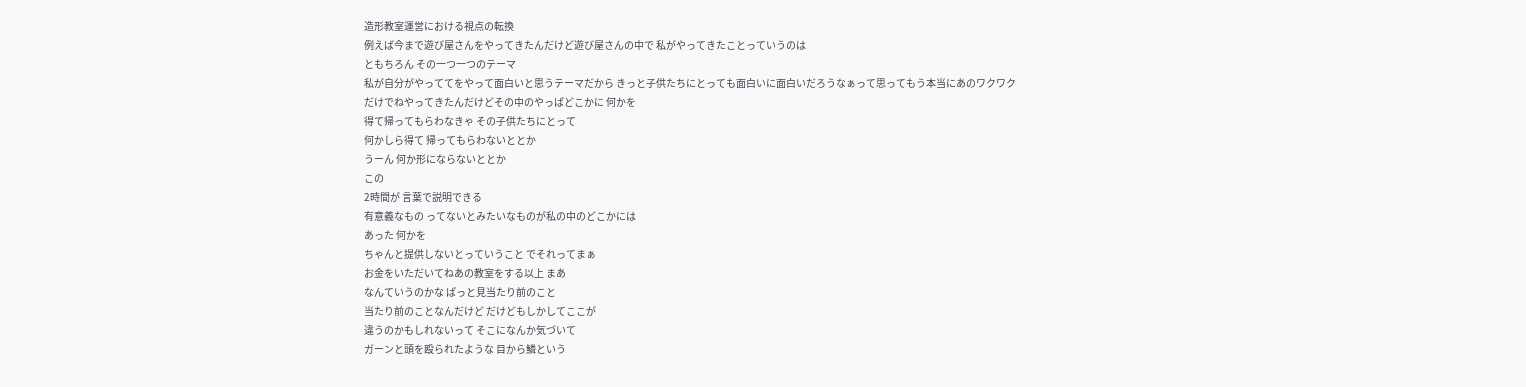造形教室運営における視点の転換
例えば今まで遊び屋さんをやってきたんだけど遊び屋さんの中で 私がやってきたことっていうのは
ともちろん その一つ一つのテーマ
私が自分がやっててをやって面白いと思うテーマだから きっと子供たちにとっても面白いに面白いだろうなぁって思ってもう本当にあのワクワク
だけでねやってきたんだけどその中のやっぱどこかに 何かを
得て帰ってもらわなきゃ その子供たちにとって
何かしら得て 帰ってもらわないととか
うーん 何か形にならないととか
この
2時間が 言葉で説明できる
有意義なもの ってないとみたいなものが私の中のどこかには
あった 何かを
ちゃんと提供しないとっていうこと でそれってまぁ
お金をいただいてねあの教室をする以上 まあ
なんていうのかな ぱっと見当たり前のこと
当たり前のことなんだけど だけどもしかしてここが
違うのかもしれないって そこになんか気づいて
ガーンと頭を殴られたような 目から鱗という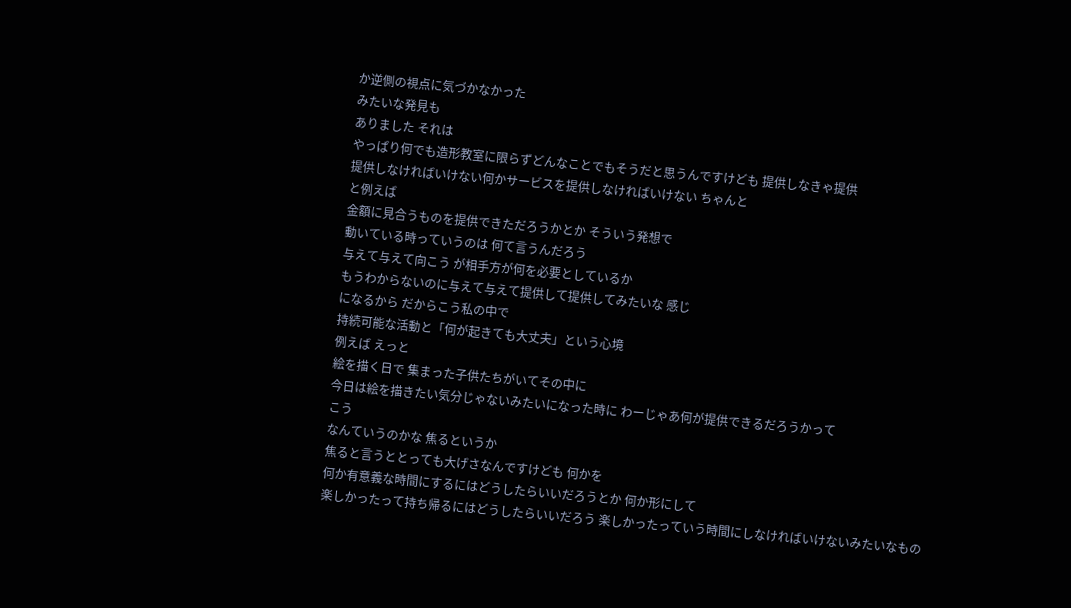か逆側の視点に気づかなかった
みたいな発見も
ありました それは
やっぱり何でも造形教室に限らずどんなことでもそうだと思うんですけども 提供しなきゃ提供
提供しなければいけない何かサービスを提供しなければいけない ちゃんと
と例えば
金額に見合うものを提供できただろうかとか そういう発想で
動いている時っていうのは 何て言うんだろう
与えて与えて向こう が相手方が何を必要としているか
もうわからないのに与えて与えて提供して提供してみたいな 感じ
になるから だからこう私の中で
持続可能な活動と「何が起きても大丈夫」という心境
例えば えっと
絵を描く日で 集まった子供たちがいてその中に
今日は絵を描きたい気分じゃないみたいになった時に わーじゃあ何が提供できるだろうかって
こう
なんていうのかな 焦るというか
焦ると言うととっても大げさなんですけども 何かを
何か有意義な時間にするにはどうしたらいいだろうとか 何か形にして
楽しかったって持ち帰るにはどうしたらいいだろう 楽しかったっていう時間にしなければいけないみたいなもの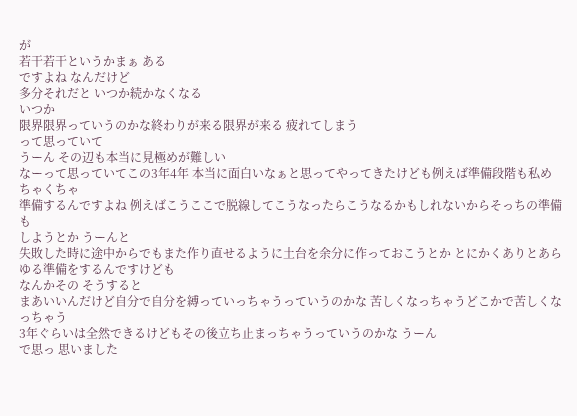が
若干若干というかまぁ ある
ですよね なんだけど
多分それだと いつか続かなくなる
いつか
限界限界っていうのかな終わりが来る限界が来る 疲れてしまう
って思っていて
うーん その辺も本当に見極めが難しい
なーって思っていてこの3年4年 本当に面白いなぁと思ってやってきたけども例えば準備段階も私めちゃくちゃ
準備するんですよね 例えばこうここで脱線してこうなったらこうなるかもしれないからそっちの準備も
しようとか うーんと
失敗した時に途中からでもまた作り直せるように土台を余分に作っておこうとか とにかくありとあらゆる準備をするんですけども
なんかその そうすると
まあいいんだけど自分で自分を縛っていっちゃうっていうのかな 苦しくなっちゃうどこかで苦しくなっちゃう
3年ぐらいは全然できるけどもその後立ち止まっちゃうっていうのかな うーん
で思っ 思いました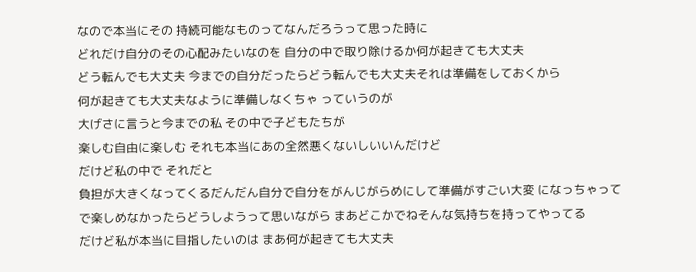なので本当にその 持続可能なものってなんだろうって思った時に
どれだけ自分のその心配みたいなのを 自分の中で取り除けるか何が起きても大丈夫
どう転んでも大丈夫 今までの自分だったらどう転んでも大丈夫それは準備をしておくから
何が起きても大丈夫なように準備しなくちゃ っていうのが
大げさに言うと今までの私 その中で子どもたちが
楽しむ自由に楽しむ それも本当にあの全然悪くないしいいんだけど
だけど私の中で それだと
負担が大きくなってくるだんだん自分で自分をがんじがらめにして準備がすごい大変 になっちゃって
で楽しめなかったらどうしようって思いながら まあどこかでねそんな気持ちを持ってやってる
だけど私が本当に目指したいのは まあ何が起きても大丈夫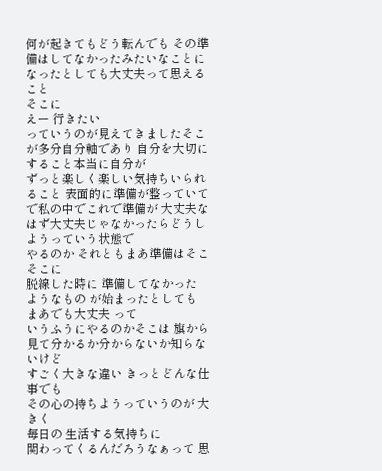何が起きてもどう転んでも その準備はしてなかったみたいなことになったとしても大丈夫って思えること
そこに
えー 行きたい
っていうのが見えてきましたそこが多分自分軸であり 自分を大切にすること本当に自分が
ずっと楽しく楽しい気持ちいられること 表面的に準備が整っていて
で私の中でこれで準備が 大丈夫なはず大丈夫じゃなかったらどうしようっていう状態で
やるのか それともまあ準備はそこそこに
脱線した時に 準備してなかった
ようなもの が始まったとしても
まあでも大丈夫 って
いうふうにやるのかそこは 旗から見て分かるか分からないか知らないけど
すごく大きな違い きっとどんな仕事でも
その心の持ちようっていうのが 大きく
毎日の 生活する気持ちに
関わってくるんだろうなぁって 思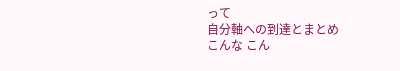って
自分軸への到達とまとめ
こんな こん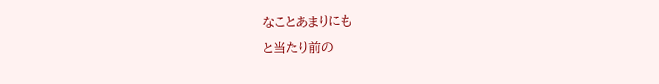なことあまりにも
と当たり前の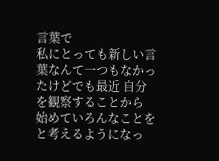言葉で
私にとっても新しい言葉なんて一つもなかったけどでも最近 自分を観察することから
始めていろんなことを
と考えるようになっ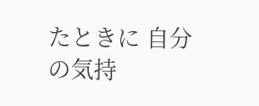たときに 自分の気持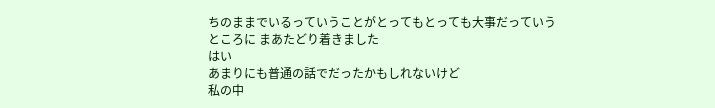ちのままでいるっていうことがとってもとっても大事だっていう
ところに まあたどり着きました
はい
あまりにも普通の話でだったかもしれないけど
私の中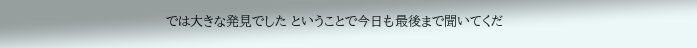では大きな発見でした ということで今日も最後まで聞いてくだ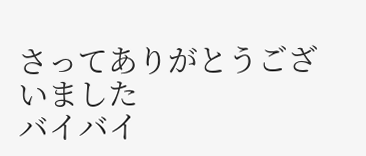さってありがとうございました
バイバイ